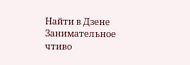Найти в Дзене
Занимательное чтиво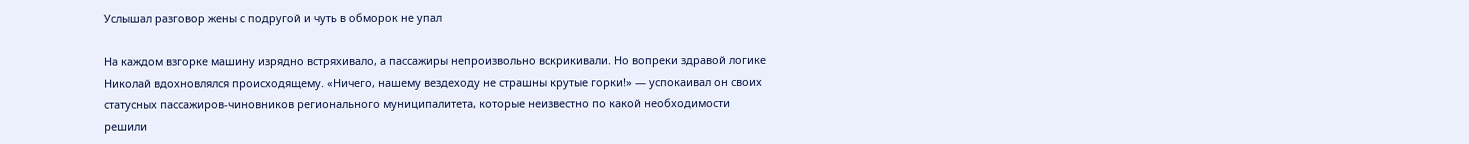Услышал разговор жены с подругой и чуть в обморок не упал

На каждом взгорке машину изрядно встряхивало, а пассажиры непроизвольно вскрикивали. Но вопреки здравой логике Николай вдохновлялся происходящему. «Ничего, нашему вездеходу не страшны крутые горки!» — успокаивал он своих статусных пассажиров-чиновников регионального муниципалитета, которые неизвестно по какой необходимости решили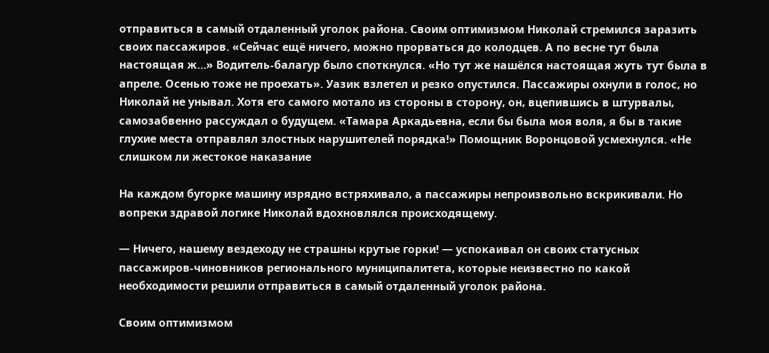отправиться в самый отдаленный уголок района. Своим оптимизмом Николай стремился заразить своих пассажиров. «Сейчас ещё ничего, можно прорваться до колодцев. А по весне тут была настоящая ж…» Водитель-балагур было споткнулся. «Но тут же нашёлся настоящая жуть тут была в апреле. Осенью тоже не проехать». Уазик взлетел и резко опустился. Пассажиры охнули в голос, но Николай не унывал. Хотя его самого мотало из стороны в сторону, он, вцепившись в штурвалы, самозабвенно рассуждал о будущем. «Тамара Аркадьевна, если бы была моя воля, я бы в такие глухие места отправлял злостных нарушителей порядка!» Помощник Воронцовой усмехнулся. «Не слишком ли жестокое наказание

На каждом бугорке машину изрядно встряхивало, а пассажиры непроизвольно вскрикивали. Но вопреки здравой логике Николай вдохновлялся происходящему.

— Ничего, нашему вездеходу не страшны крутые горки! — успокаивал он своих статусных пассажиров-чиновников регионального муниципалитета, которые неизвестно по какой необходимости решили отправиться в самый отдаленный уголок района.

Своим оптимизмом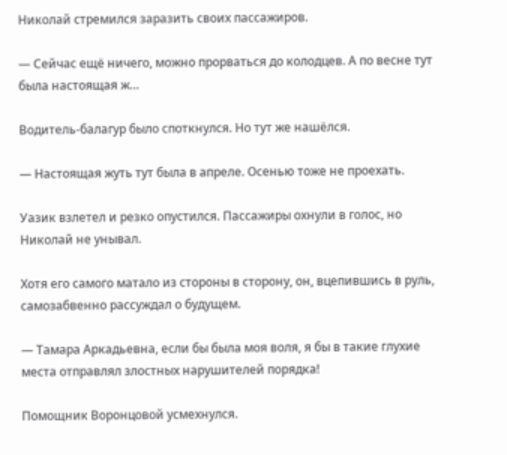Николай стремился заразить своих пассажиров.

— Сейчас ещё ничего, можно прорваться до колодцев. А по весне тут была настоящая ж…

Водитель-балагур было споткнулся. Но тут же нашёлся.

— Настоящая жуть тут была в апреле. Осенью тоже не проехать.

Уазик взлетел и резко опустился. Пассажиры охнули в голос, но Николай не унывал.

Хотя его самого матало из стороны в сторону, он, вцепившись в руль, самозабвенно рассуждал о будущем.

— Тамара Аркадьевна, если бы была моя воля, я бы в такие глухие места отправлял злостных нарушителей порядка!

Помощник Воронцовой усмехнулся.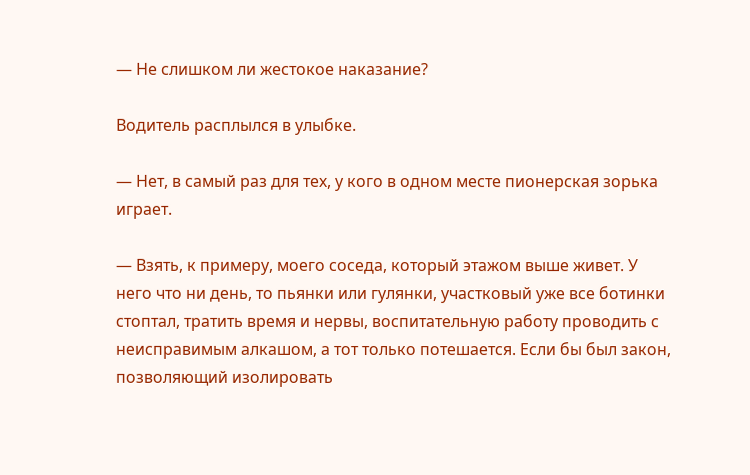— Не слишком ли жестокое наказание?

Водитель расплылся в улыбке.

— Нет, в самый раз для тех, у кого в одном месте пионерская зорька играет.

— Взять, к примеру, моего соседа, который этажом выше живет. У него что ни день, то пьянки или гулянки, участковый уже все ботинки стоптал, тратить время и нервы, воспитательную работу проводить с неисправимым алкашом, а тот только потешается. Если бы был закон, позволяющий изолировать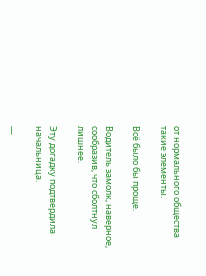от нормального общества такие элементы.

Всё было бы проще.

Водитель замолк, наверное, сообразив, что сболтнул лишнее.

Эту догадку подтвердила начальница.

—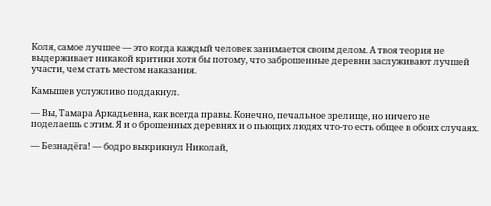Коля, самое лучшее — это когда каждый человек занимается своим делом. А твоя теория не выдерживает никакой критики хотя бы потому, что заброшенные деревни заслуживают лучшей участи, чем стать местом наказания.

Камышев услужливо поддакнул.

— Вы, Тамара Аркадьевна, как всегда правы. Конечно, печальное зрелище, но ничего не поделаешь с этим. Я и о брошенных деревнях и о пьющих людях что-то есть общее в обоих случаях.

— Безнадёга! — бодро выкрикнул Николай,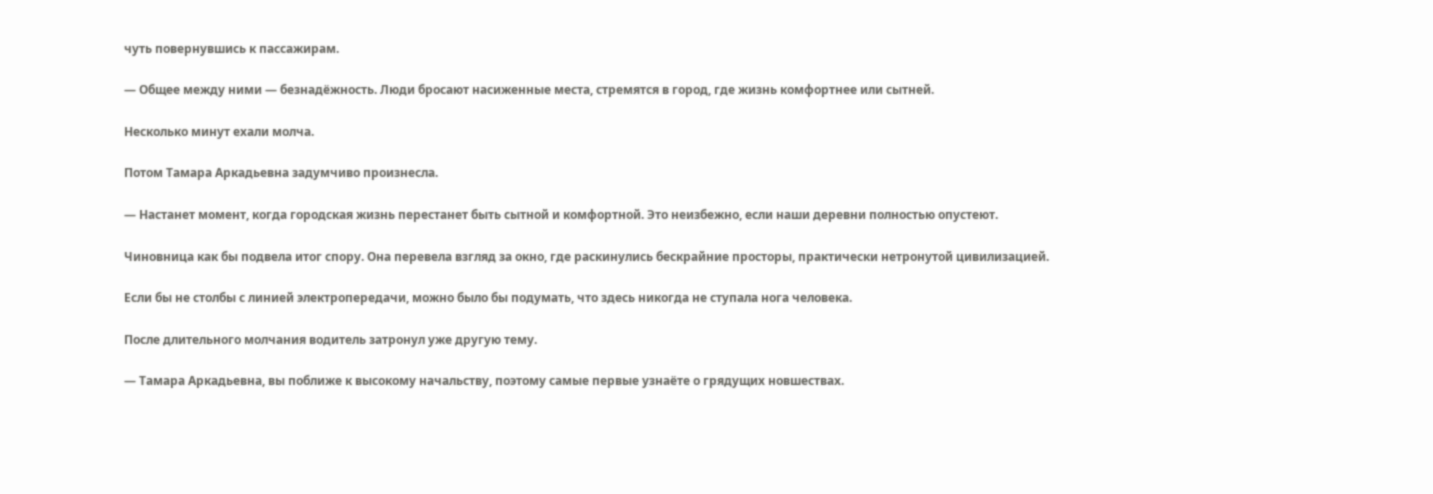чуть повернувшись к пассажирам.

— Общее между ними — безнадёжность. Люди бросают насиженные места, стремятся в город, где жизнь комфортнее или сытней.

Несколько минут ехали молча.

Потом Тамара Аркадьевна задумчиво произнесла.

— Настанет момент, когда городская жизнь перестанет быть сытной и комфортной. Это неизбежно, если наши деревни полностью опустеют.

Чиновница как бы подвела итог спору. Она перевела взгляд за окно, где раскинулись бескрайние просторы, практически нетронутой цивилизацией.

Если бы не столбы с линией электропередачи, можно было бы подумать, что здесь никогда не ступала нога человека.

После длительного молчания водитель затронул уже другую тему.

— Тамара Аркадьевна, вы поближе к высокому начальству, поэтому самые первые узнаёте о грядущих новшествах.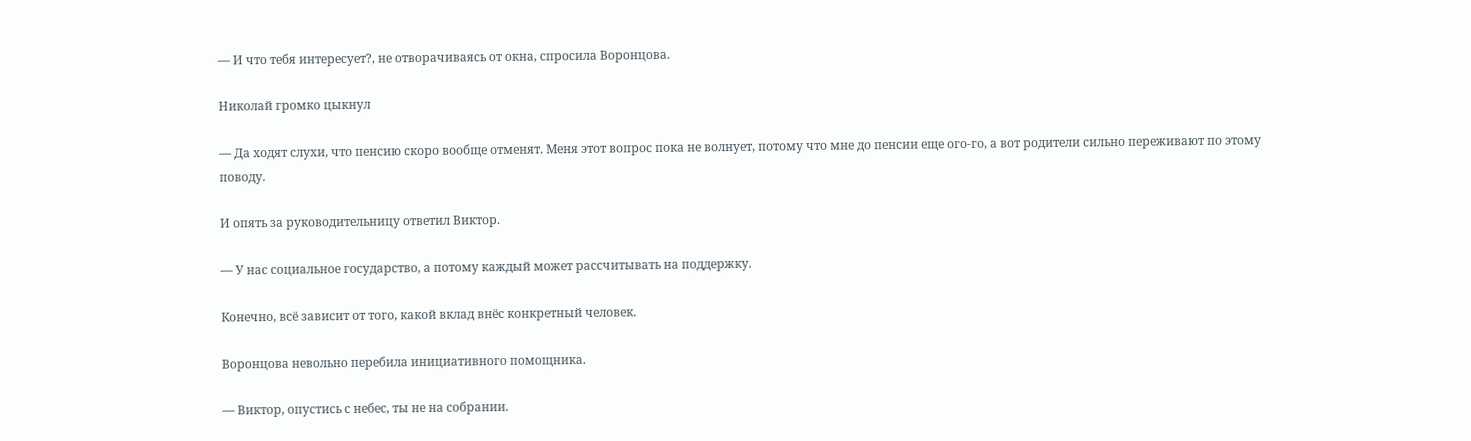— И что тебя интересует?, не отворачиваясь от окна, спросила Воронцова.

Николай громко цыкнул

— Да ходят слухи, что пенсию скоро вообще отменят. Меня этот вопрос пока не волнует, потому что мне до пенсии еще ого-го, а вот родители сильно переживают по этому поводу.

И опять за руководительницу ответил Виктор.

— У нас социальное государство, а потому каждый может рассчитывать на поддержку.

Конечно, всё зависит от того, какой вклад внёс конкретный человек.

Воронцова невольно перебила инициативного помощника.

— Виктор, опустись с небес, ты не на собрании.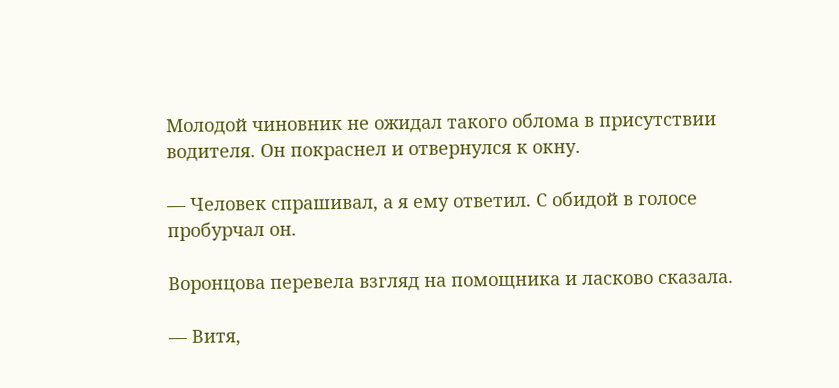Молодой чиновник не ожидал такого облома в присутствии водителя. Он покраснел и отвернулся к окну.

— Человек спрашивал, а я ему ответил. С обидой в голосе пробурчал он.

Воронцова перевела взгляд на помощника и ласково сказала.

— Витя,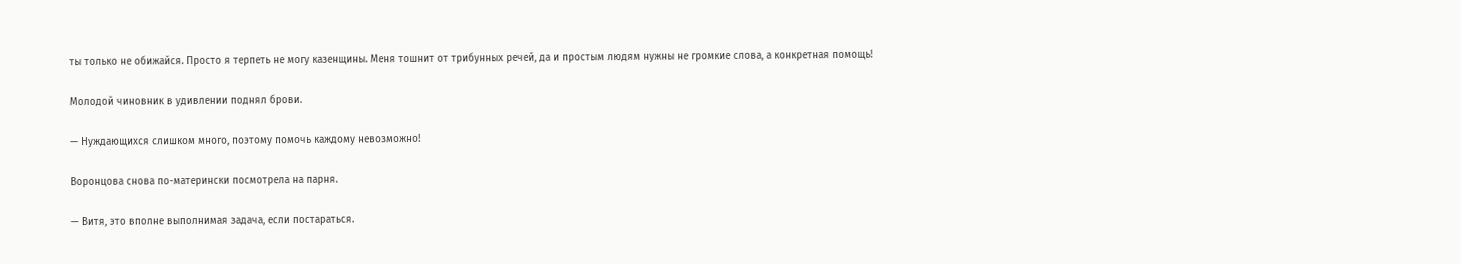ты только не обижайся. Просто я терпеть не могу казенщины. Меня тошнит от трибунных речей, да и простым людям нужны не громкие слова, а конкретная помощь!

Молодой чиновник в удивлении поднял брови.

— Нуждающихся слишком много, поэтому помочь каждому невозможно!

Воронцова снова по-матерински посмотрела на парня.

— Витя, это вполне выполнимая задача, если постараться.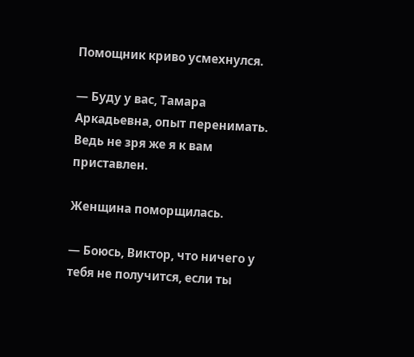Помощник криво усмехнулся.

— Буду у вас, Тамара Аркадьевна, опыт перенимать. Ведь не зря же я к вам приставлен.

Женщина поморщилась.

— Боюсь, Виктор, что ничего у тебя не получится, если ты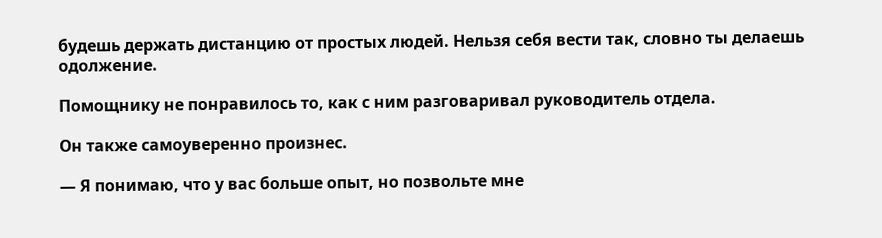будешь держать дистанцию от простых людей. Нельзя себя вести так, словно ты делаешь одолжение.

Помощнику не понравилось то, как с ним разговаривал руководитель отдела.

Он также самоуверенно произнес.

— Я понимаю, что у вас больше опыт, но позвольте мне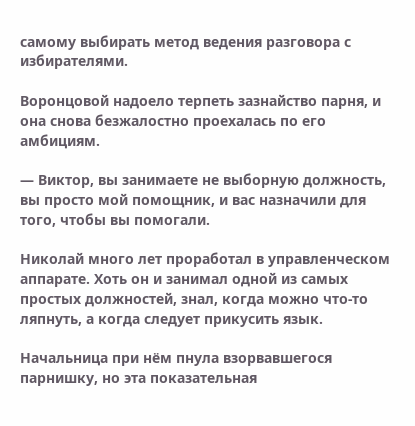самому выбирать метод ведения разговора с избирателями.

Воронцовой надоело терпеть зазнайство парня, и она снова безжалостно проехалась по его амбициям.

— Виктор, вы занимаете не выборную должность, вы просто мой помощник, и вас назначили для того, чтобы вы помогали.

Николай много лет проработал в управленческом аппарате. Хоть он и занимал одной из самых простых должностей, знал, когда можно что-то ляпнуть, а когда следует прикусить язык.

Начальница при нём пнула взорвавшегося парнишку, но эта показательная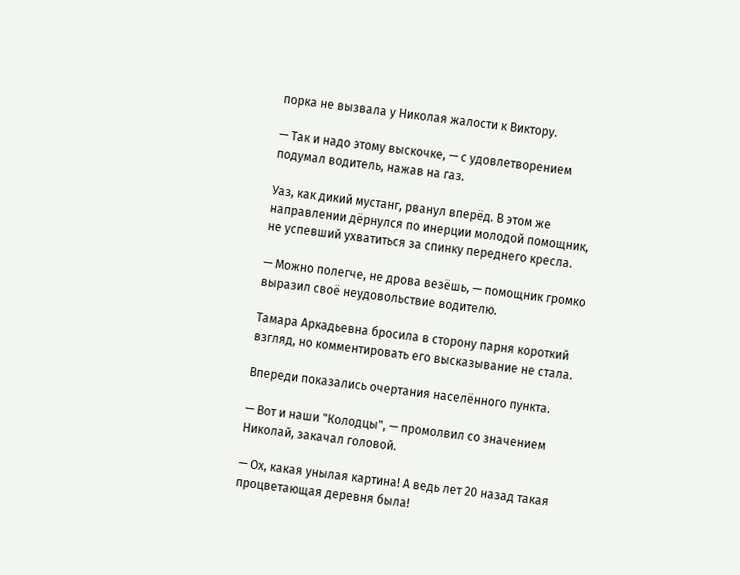порка не вызвала у Николая жалости к Виктору.

— Так и надо этому выскочке, — с удовлетворением подумал водитель, нажав на газ.

Уаз, как дикий мустанг, рванул вперёд. В этом же направлении дёрнулся по инерции молодой помощник, не успевший ухватиться за спинку переднего кресла.

— Можно полегче, не дрова везёшь, — помощник громко выразил своё неудовольствие водителю.

Тамара Аркадьевна бросила в сторону парня короткий взгляд, но комментировать его высказывание не стала.

Впереди показались очертания населённого пункта.

— Вот и наши "Колодцы", — промолвил со значением Николай, закачал головой.

— Ох, какая унылая картина! А ведь лет 20 назад такая процветающая деревня была!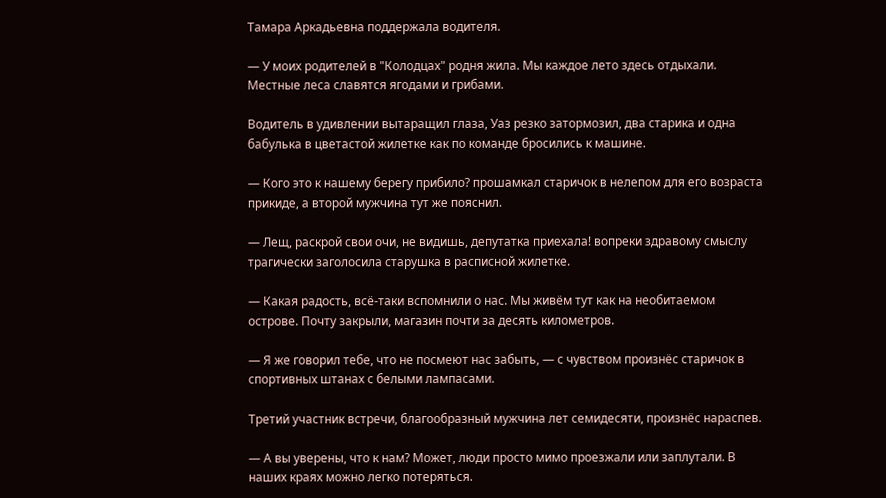Тамара Аркадьевна поддержала водителя.

— У моих родителей в "Колодцах" родня жила. Мы каждое лето здесь отдыхали. Местные леса славятся ягодами и грибами.

Водитель в удивлении вытаращил глаза, Уаз резко затормозил, два старика и одна бабулька в цветастой жилетке как по команде бросились к машине.

— Кого это к нашему берегу прибило? прошамкал старичок в нелепом для его возраста прикиде, а второй мужчина тут же пояснил.

— Лещ, раскрой свои очи, не видишь, депутатка приехала! вопреки здравому смыслу трагически заголосила старушка в расписной жилетке.

— Какая радость, всё-таки вспомнили о нас. Мы живём тут как на необитаемом острове. Почту закрыли, магазин почти за десять километров.

— Я же говорил тебе, что не посмеют нас забыть, — с чувством произнёс старичок в спортивных штанах с белыми лампасами.

Третий участник встречи, благообразный мужчина лет семидесяти, произнёс нараспев.

— А вы уверены, что к нам? Может, люди просто мимо проезжали или заплутали. В наших краях можно легко потеряться.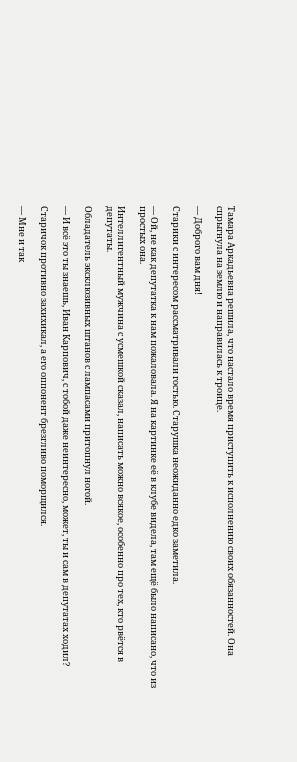Тамара Аркадьевна решила, что настало время приступить к исполнению своих обязанностей. Она спрыгнула на землю и направилась к троице.

— Доброго вам дня!

Старики с интересом рассматривали гостью. Старушка неожиданно едко заметила.

— Ой, не как депутатка к нам пожаловала. Я на картинке её в клубе видела, там ещё было написано, что из простых она.

Интеллигентный мужчина с усмешкой сказал, написать можно всякое, особенно про тех, кто рвётся в депутаты.

Обладатель эксклюзивных штанов с лампасами притопнул ногой.

— И всё это ты знаешь, Иван Карпович, с тобой даже неинтересно, может, ты и сам в депутатах ходил?

Старичок противно захихикал, а его оппонент брезгливо поморщился.

— Мне и так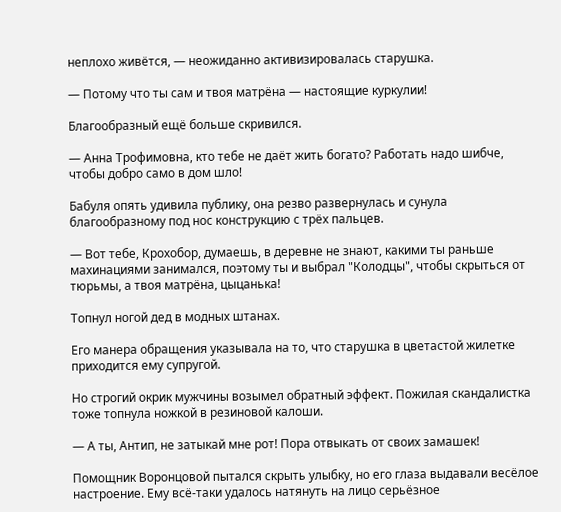неплохо живётся, — неожиданно активизировалась старушка.

— Потому что ты сам и твоя матрёна — настоящие куркулии!

Благообразный ещё больше скривился.

— Анна Трофимовна, кто тебе не даёт жить богато? Работать надо шибче, чтобы добро само в дом шло!

Бабуля опять удивила публику, она резво развернулась и сунула благообразному под нос конструкцию с трёх пальцев.

— Вот тебе, Крохобор, думаешь, в деревне не знают, какими ты раньше махинациями занимался, поэтому ты и выбрал "Колодцы", чтобы скрыться от тюрьмы, а твоя матрёна, цыцанька!

Топнул ногой дед в модных штанах.

Его манера обращения указывала на то, что старушка в цветастой жилетке приходится ему супругой.

Но строгий окрик мужчины возымел обратный эффект. Пожилая скандалистка тоже топнула ножкой в резиновой калоши.

— А ты, Антип, не затыкай мне рот! Пора отвыкать от своих замашек!

Помощник Воронцовой пытался скрыть улыбку, но его глаза выдавали весёлое настроение. Ему всё-таки удалось натянуть на лицо серьёзное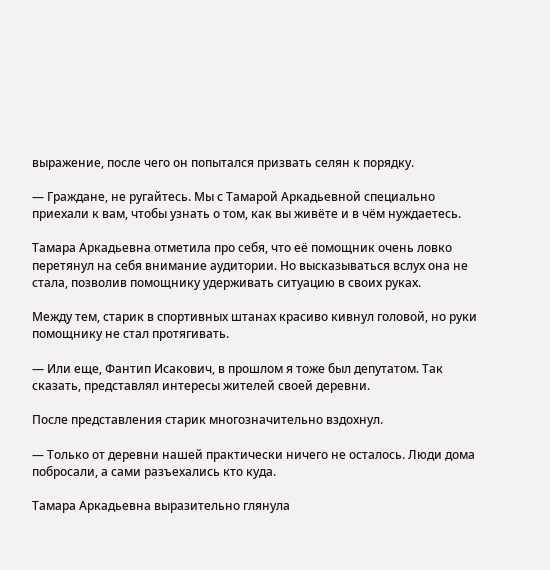выражение, после чего он попытался призвать селян к порядку.

— Граждане, не ругайтесь. Мы с Тамарой Аркадьевной специально приехали к вам, чтобы узнать о том, как вы живёте и в чём нуждаетесь.

Тамара Аркадьевна отметила про себя, что её помощник очень ловко перетянул на себя внимание аудитории. Но высказываться вслух она не стала, позволив помощнику удерживать ситуацию в своих руках.

Между тем, старик в спортивных штанах красиво кивнул головой, но руки помощнику не стал протягивать.

— Или еще, Фантип Исакович, в прошлом я тоже был депутатом. Так сказать, представлял интересы жителей своей деревни.

После представления старик многозначительно вздохнул.

— Только от деревни нашей практически ничего не осталось. Люди дома побросали, а сами разъехались кто куда.

Тамара Аркадьевна выразительно глянула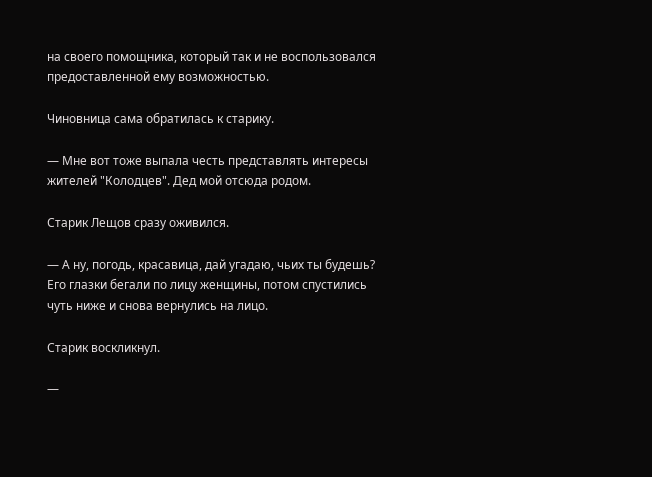на своего помощника, который так и не воспользовался предоставленной ему возможностью.

Чиновница сама обратилась к старику.

— Мне вот тоже выпала честь представлять интересы жителей "Колодцев". Дед мой отсюда родом.

Старик Лещов сразу оживился.

— А ну, погодь, красавица, дай угадаю, чьих ты будешь? Его глазки бегали по лицу женщины, потом спустились чуть ниже и снова вернулись на лицо.

Старик воскликнул.

—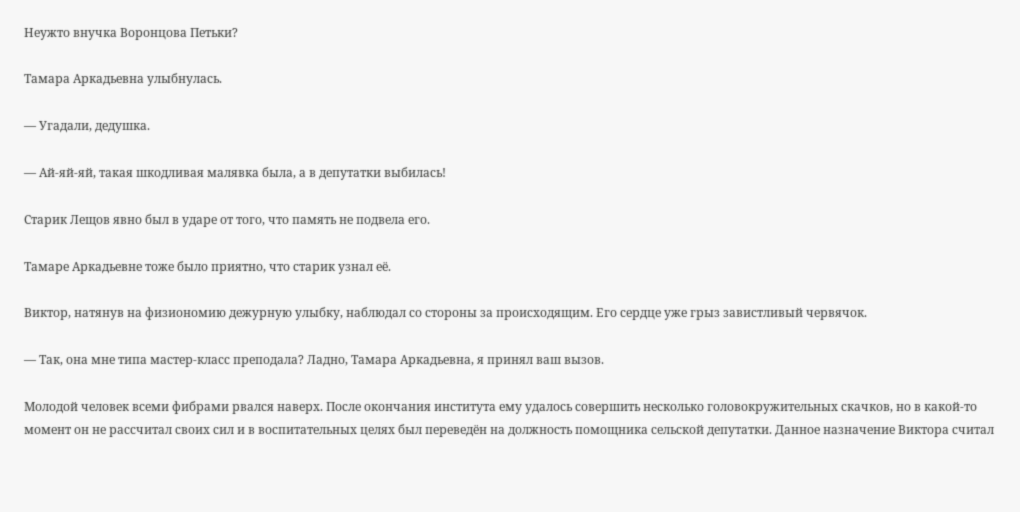Неужто внучка Воронцова Петьки?

Тамара Аркадьевна улыбнулась.

— Угадали, дедушка.

— Ай-яй-яй, такая шкодливая малявка была, а в депутатки выбилась!

Старик Лещов явно был в ударе от того, что память не подвела его.

Тамаре Аркадьевне тоже было приятно, что старик узнал её.

Виктор, натянув на физиономию дежурную улыбку, наблюдал со стороны за происходящим. Его сердце уже грыз завистливый червячок.

— Так, она мне типа мастер-класс преподала? Ладно, Тамара Аркадьевна, я принял ваш вызов.

Молодой человек всеми фибрами рвался наверх. После окончания института ему удалось совершить несколько головокружительных скачков, но в какой-то момент он не рассчитал своих сил и в воспитательных целях был переведён на должность помощника сельской депутатки. Данное назначение Виктора считал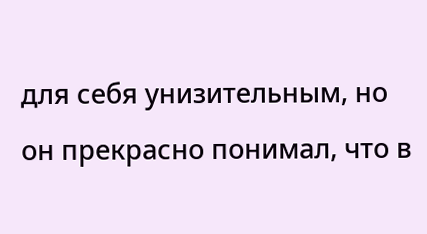для себя унизительным, но он прекрасно понимал, что в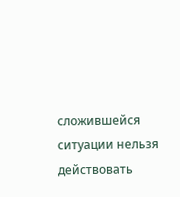сложившейся ситуации нельзя действовать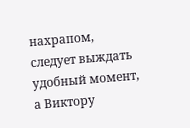нахрапом, следует выждать удобный момент, а Виктору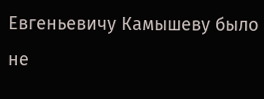Евгеньевичу Камышеву было не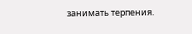занимать терпения.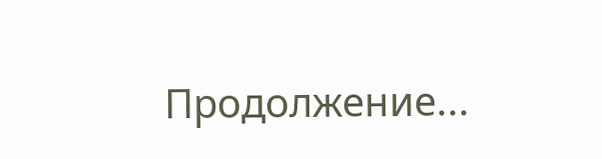Продолжение...